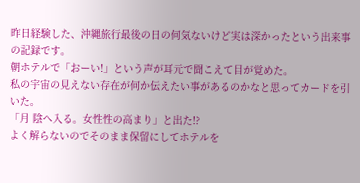昨日経験した、沖縄旅行最後の日の何気ないけど実は深かったという出来事の記録です。
朝ホテルで「おーい!」という声が耳元で聞こえて目が覚めた。
私の宇宙の見えない存在が何か伝えたい事があるのかなと思ってカードを引いた。
「月 陰へ入る。女性性の高まり」と出た!?
よく解らないのでそのまま保留にしてホテルを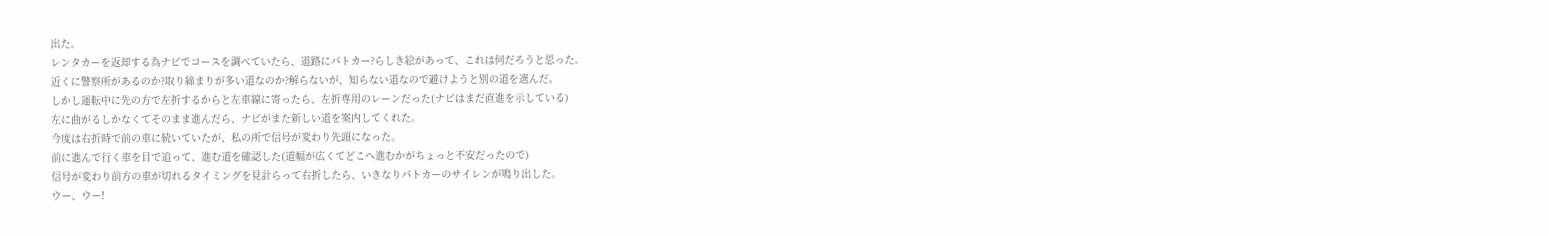出た。
レンタカーを返却する為ナビでコースを調べていたら、道路にパトカー?らしき絵があって、これは何だろうと思った。
近くに警察所があるのか?取り締まりが多い道なのか?解らないが、知らない道なので避けようと別の道を選んだ。
しかし運転中に先の方で左折するからと左車線に寄ったら、左折専用のレーンだった(ナビはまだ直進を示している)
左に曲がるしかなくてそのまま進んだら、ナビがまた新しい道を案内してくれた。
今度は右折時で前の車に続いていたが、私の所で信号が変わり先頭になった。
前に進んで行く車を目で追って、進む道を確認した(道幅が広くてどこへ進むかがちょっと不安だったので)
信号が変わり前方の車が切れるタイミングを見計らって右折したら、いきなりパトカーのサイレンが鳴り出した。
ウー、ウー!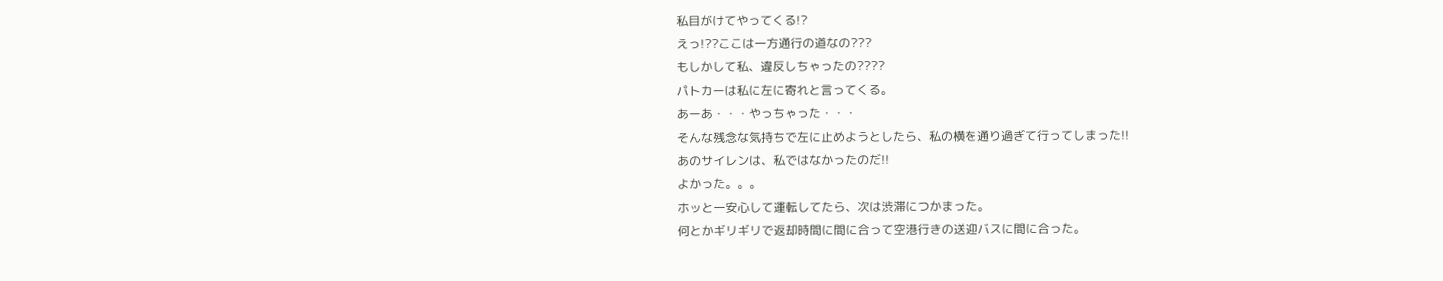私目がけてやってくる!?
えっ!??ここは一方通行の道なの???
もしかして私、違反しちゃったの????
パトカーは私に左に寄れと言ってくる。
あーあ・・・やっちゃった・・・
そんな残念な気持ちで左に止めようとしたら、私の横を通り過ぎて行ってしまった!!
あのサイレンは、私ではなかったのだ!!
よかった。。。
ホッと一安心して運転してたら、次は渋滞につかまった。
何とかギリギリで返却時間に間に合って空港行きの送迎バスに間に合った。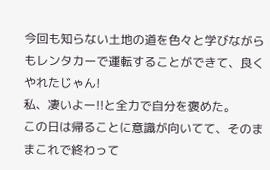今回も知らない土地の道を色々と学びながらもレンタカーで運転することができて、良くやれたじゃん!
私、凄いよー!!と全力で自分を褒めた。
この日は帰ることに意識が向いてて、そのままこれで終わって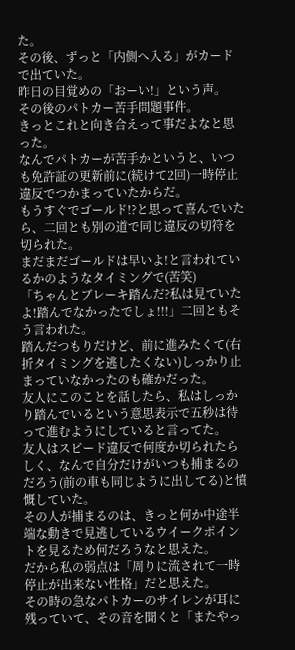た。
その後、ずっと「内側へ入る」がカードで出ていた。
昨日の目覚めの「おーい!」という声。
その後のパトカー苦手問題事件。
きっとこれと向き合えって事だよなと思った。
なんでパトカーが苦手かというと、いつも免許証の更新前に(続けて2回)一時停止違反でつかまっていたからだ。
もうすぐでゴールド!?と思って喜んでいたら、二回とも別の道で同じ違反の切符を切られた。
まだまだゴールドは早いよ!と言われているかのようなタイミングで(苦笑)
「ちゃんとブレーキ踏んだ?私は見ていたよ!踏んでなかったでしょ!!!」二回ともそう言われた。
踏んだつもりだけど、前に進みたくて(右折タイミングを逃したくない)しっかり止まっていなかったのも確かだった。
友人にこのことを話したら、私はしっかり踏んでいるという意思表示で五秒は待って進むようにしていると言ってた。
友人はスピード違反で何度か切られたらしく、なんで自分だけがいつも捕まるのだろう(前の車も同じように出してる)と憤慨していた。
その人が捕まるのは、きっと何か中途半端な動きで見逃しているウイークポイントを見るため何だろうなと思えた。
だから私の弱点は「周りに流されて一時停止が出来ない性格」だと思えた。
その時の急なパトカーのサイレンが耳に残っていて、その音を聞くと「またやっ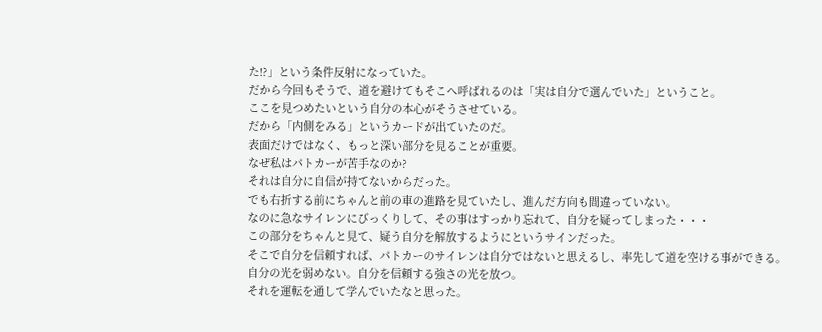た!?」という条件反射になっていた。
だから今回もそうで、道を避けてもそこへ呼ばれるのは「実は自分で選んでいた」ということ。
ここを見つめたいという自分の本心がそうさせている。
だから「内側をみる」というカードが出ていたのだ。
表面だけではなく、もっと深い部分を見ることが重要。
なぜ私はパトカーが苦手なのか?
それは自分に自信が持てないからだった。
でも右折する前にちゃんと前の車の進路を見ていたし、進んだ方向も間違っていない。
なのに急なサイレンにびっくりして、その事はすっかり忘れて、自分を疑ってしまった・・・
この部分をちゃんと見て、疑う自分を解放するようにというサインだった。
そこで自分を信頼すれば、パトカーのサイレンは自分ではないと思えるし、率先して道を空ける事ができる。
自分の光を弱めない。自分を信頼する強さの光を放つ。
それを運転を通して学んでいたなと思った。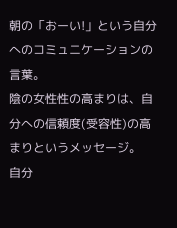朝の「おーい!」という自分へのコミュニケーションの言葉。
陰の女性性の高まりは、自分への信頼度(受容性)の高まりというメッセージ。
自分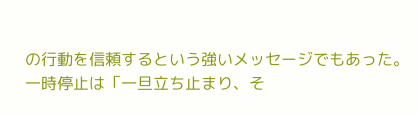の行動を信頼するという強いメッセージでもあった。
一時停止は「一旦立ち止まり、そ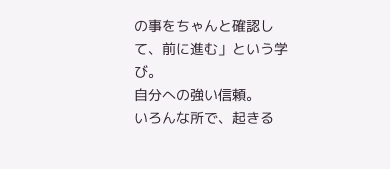の事をちゃんと確認して、前に進む」という学び。
自分への強い信頼。
いろんな所で、起きる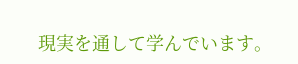現実を通して学んでいます。